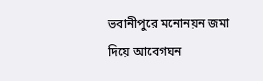ভবানীপুরে মনোনয়ন জমা দিয়ে আবেগঘন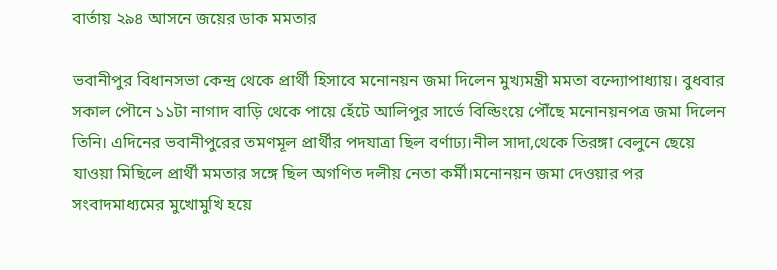বার্তায় ২৯৪ আসনে জয়ের ডাক মমতার

ভবানীপুর বিধানসভা কেন্দ্র থেকে প্রার্থী হিসাবে মনোনয়ন জমা দিলেন মুখ্যমন্ত্রী মমতা বন্দ্যোপাধ্যায়। বুধবার সকাল পৌনে ১১টা নাগাদ বাড়ি থেকে পায়ে হেঁটে আলিপুর সার্ভে বিল্ডিংয়ে পৌঁছে মনোনয়নপত্র জমা দিলেন তিনি। এদিনের ভবানীপুরের তমণমূল প্রার্থীর পদযাত্রা ছিল বর্ণাঢ্য।নীল সাদা,থেকে তিরঙ্গা বেলুনে ছেয়ে যাওয়া মিছিলে প্রার্থী মমতার সঙ্গে ছিল অগণিত দলীয় নেতা কর্মী।মনোনয়ন জমা দেওয়ার পর সংবাদমাধ্যমের মুখোমুখি হয়ে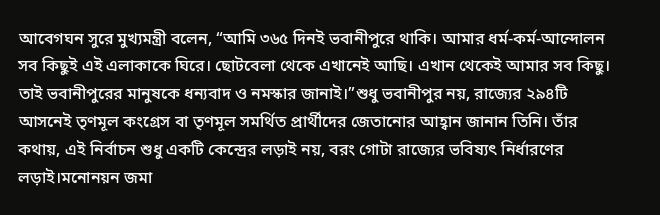আবেগঘন সুরে মুখ্যমন্ত্রী বলেন, “আমি ৩৬৫ দিনই ভবানীপুরে থাকি। আমার ধর্ম-কর্ম-আন্দোলন সব কিছুই এই এলাকাকে ঘিরে। ছোটবেলা থেকে এখানেই আছি। এখান থেকেই আমার সব কিছু। তাই ভবানীপুরের মানুষকে ধন্যবাদ ও নমস্কার জানাই।”শুধু ভবানীপুর নয়, রাজ্যের ২৯৪টি আসনেই তৃণমূল কংগ্রেস বা তৃণমূল সমর্থিত প্রার্থীদের জেতানোর আহ্বান জানান তিনি। তাঁর কথায়, এই নির্বাচন শুধু একটি কেন্দ্রের লড়াই নয়, বরং গোটা রাজ্যের ভবিষ্যৎ নির্ধারণের লড়াই।মনোনয়ন জমা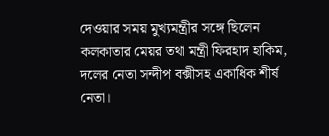দেওয়ার সময় মুখ্যমন্ত্রীর সঙ্গে ছিলেন কলকাতার মেয়র তথা মন্ত্রী ফিরহাদ হাকিম, দলের নেতা সন্দীপ বক্সীসহ একাধিক শীর্ষ নেতা।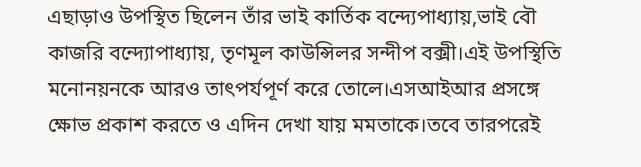এছাড়াও উপস্থিত ছিলেন তাঁর ভাই কার্তিক বন্দ্যেপাধ্যায়,ভাই বৌ কাজরি বন্দ্যোপাধ্যায়, তৃণমূল কাউন্সিলর সন্দীপ বক্সী।এই উপস্থিতি মনোনয়নকে আরও তাৎপর্যপূর্ণ করে তোলে।এসআইআর প্রসঙ্গে ক্ষোভ প্রকাশ করতে ও এদিন দেখা যায় মমতাকে।তবে তারপরেই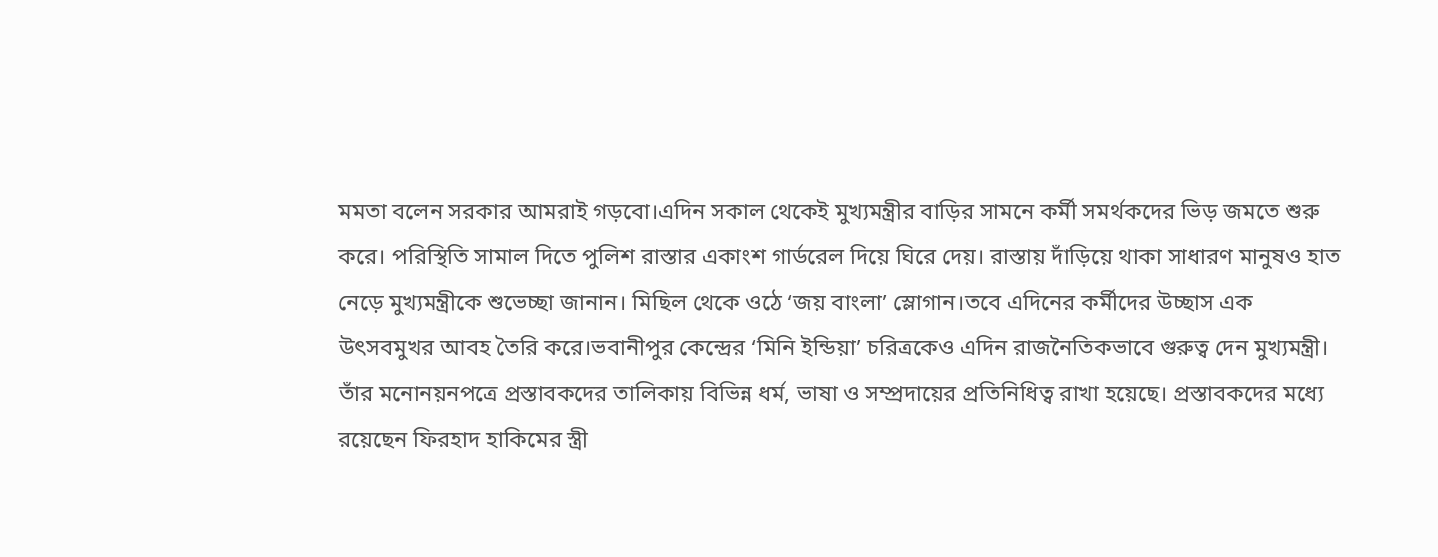মমতা বলেন সরকার আমরাই গড়বো।এদিন সকাল থেকেই মুখ্যমন্ত্রীর বাড়ির সামনে কর্মী সমর্থকদের ভিড় জমতে শুরু করে। পরিস্থিতি সামাল দিতে পুলিশ রাস্তার একাংশ গার্ডরেল দিয়ে ঘিরে দেয়। রাস্তায় দাঁড়িয়ে থাকা সাধারণ মানুষও হাত নেড়ে মুখ্যমন্ত্রীকে শুভেচ্ছা জানান। মিছিল থেকে ওঠে ‘জয় বাংলা’ স্লোগান।তবে এদিনের কর্মীদের উচ্ছাস এক উৎসবমুখর আবহ তৈরি করে।ভবানীপুর কেন্দ্রের ‘মিনি ইন্ডিয়া’ চরিত্রকেও এদিন রাজনৈতিকভাবে গুরুত্ব দেন মুখ্যমন্ত্রী। তাঁর মনোনয়নপত্রে প্রস্তাবকদের তালিকায় বিভিন্ন ধর্ম, ভাষা ও সম্প্রদায়ের প্রতিনিধিত্ব রাখা হয়েছে। প্রস্তাবকদের মধ্যে রয়েছেন ফিরহাদ হাকিমের স্ত্রী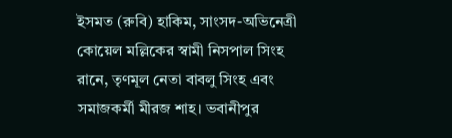ইসমত (রুবি) হাকিম, সাংসদ-অভিনেত্রী কোয়েল মল্লিকের স্বামী নিসপাল সিংহ রানে, তৃণমূল নেতা বাবলু সিংহ এবং সমাজকর্মী মীরজ শাহ। ভবানীপুর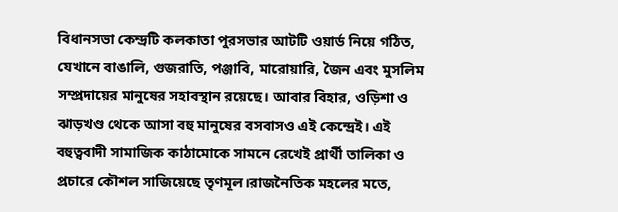বিধানসভা কেন্দ্রটি কলকাতা পুরসভার আটটি ওয়ার্ড নিয়ে গঠিত, যেখানে বাঙালি, গুজরাতি, পঞ্জাবি, মারোয়ারি, জৈন এবং মুসলিম সম্প্রদায়ের মানুষের সহাবস্থান রয়েছে। আবার বিহার, ওড়িশা ও ঝাড়খণ্ড থেকে আসা বহু মানুষের বসবাসও এই কেন্দ্রেই। এই বহুত্ববাদী সামাজিক কাঠামোকে সামনে রেখেই প্রার্থী তালিকা ও প্রচারে কৌশল সাজিয়েছে তৃণমূল।রাজনৈতিক মহলের মতে,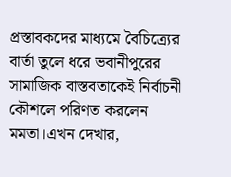প্রস্তাবকদের মাধ্যমে বৈচিত্র্যের বার্তা তুলে ধরে ভবানীপুরের সামাজিক বাস্তবতাকেই নির্বাচনী কৌশলে পরিণত করলেন মমতা।এখন দেখার,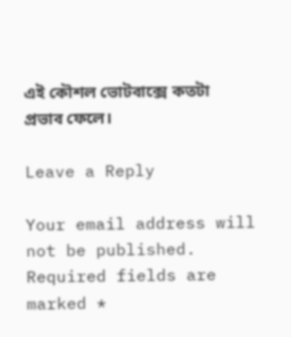এই কৌশল ভোটবাক্সে কতটা প্রভাব ফেলে।

Leave a Reply

Your email address will not be published. Required fields are marked *